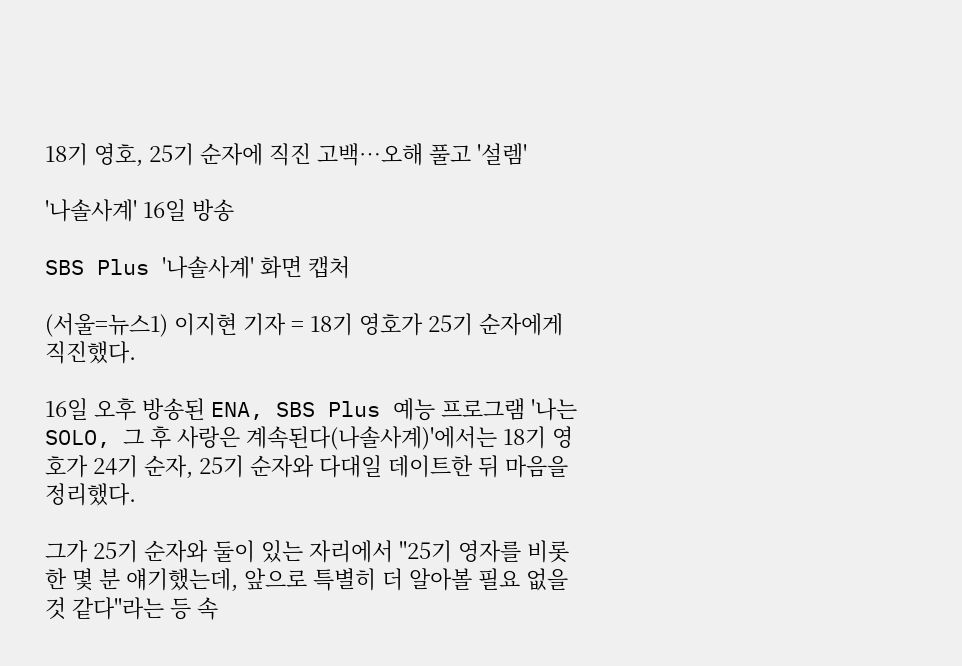18기 영호, 25기 순자에 직진 고백…오해 풀고 '설렘'

'나솔사계' 16일 방송

SBS Plus '나솔사계' 화면 캡처

(서울=뉴스1) 이지현 기자 = 18기 영호가 25기 순자에게 직진했다.

16일 오후 방송된 ENA, SBS Plus 예능 프로그램 '나는 SOLO, 그 후 사랑은 계속된다(나솔사계)'에서는 18기 영호가 24기 순자, 25기 순자와 다대일 데이트한 뒤 마음을 정리했다.

그가 25기 순자와 둘이 있는 자리에서 "25기 영자를 비롯한 몇 분 얘기했는데, 앞으로 특별히 더 알아볼 필요 없을 것 같다"라는 등 속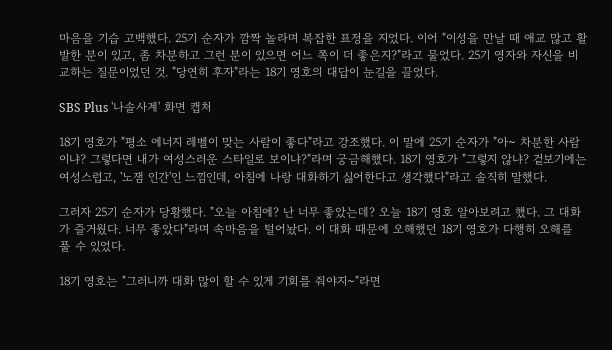마음을 기습 고백했다. 25기 순자가 깜짝 놀라며 복잡한 표정을 지었다. 이어 "이성을 만날 때 애교 많고 활발한 분이 있고, 좀 차분하고 그런 분이 있으면 어느 쪽이 더 좋은지?"라고 물었다. 25기 영자와 자신을 비교하는 질문이었던 것. "당연히 후자"라는 18기 영호의 대답이 눈길을 끌었다.

SBS Plus '나솔사계' 화면 캡처

18기 영호가 "평소 에너지 레벨이 맞는 사람이 좋다"라고 강조했다. 이 말에 25기 순자가 "아~ 차분한 사람이냐? 그렇다면 내가 여성스러운 스타일로 보이냐?"라며 궁금해했다. 18기 영호가 "그렇지 않냐? 겉보기에는 여성스럽고, '노잼 인간'인 느낌인데, 아침에 나랑 대화하기 싫어한다고 생각했다"라고 솔직히 말했다.

그러자 25기 순자가 당황했다. "오늘 아침에? 난 너무 좋았는데? 오늘 18기 영호 알아보려고 했다. 그 대화가 즐거웠다. 너무 좋았다"라며 속마음을 털어놨다. 이 대화 때문에 오해했던 18기 영호가 다행히 오해를 풀 수 있었다.

18기 영호는 "그러니까 대화 많이 할 수 있게 기회를 줘야지~"라면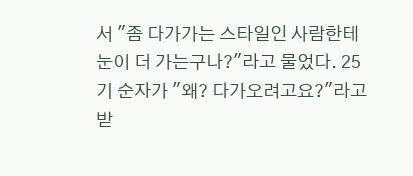서 "좀 다가가는 스타일인 사람한테 눈이 더 가는구나?"라고 물었다. 25기 순자가 "왜? 다가오려고요?"라고 받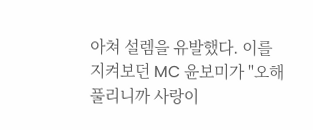아쳐 설렘을 유발했다. 이를 지켜보던 MC 윤보미가 "오해 풀리니까 사랑이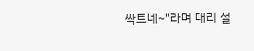싹트네~"라며 대리 설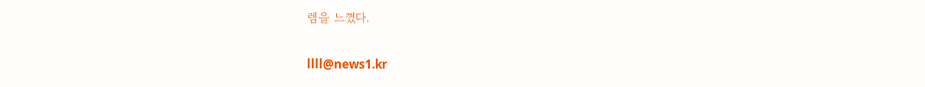렘을 느꼈다.

llll@news1.kr